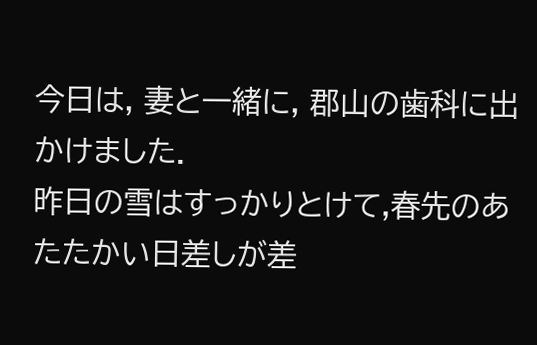今日は, 妻と一緒に, 郡山の歯科に出かけました.
昨日の雪はすっかりとけて,春先のあたたかい日差しが差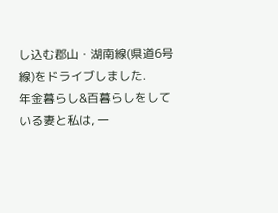し込む郡山・湖南線(県道6号線)をドライブしました.
年金暮らし&百暮らしをしている妻と私は, 一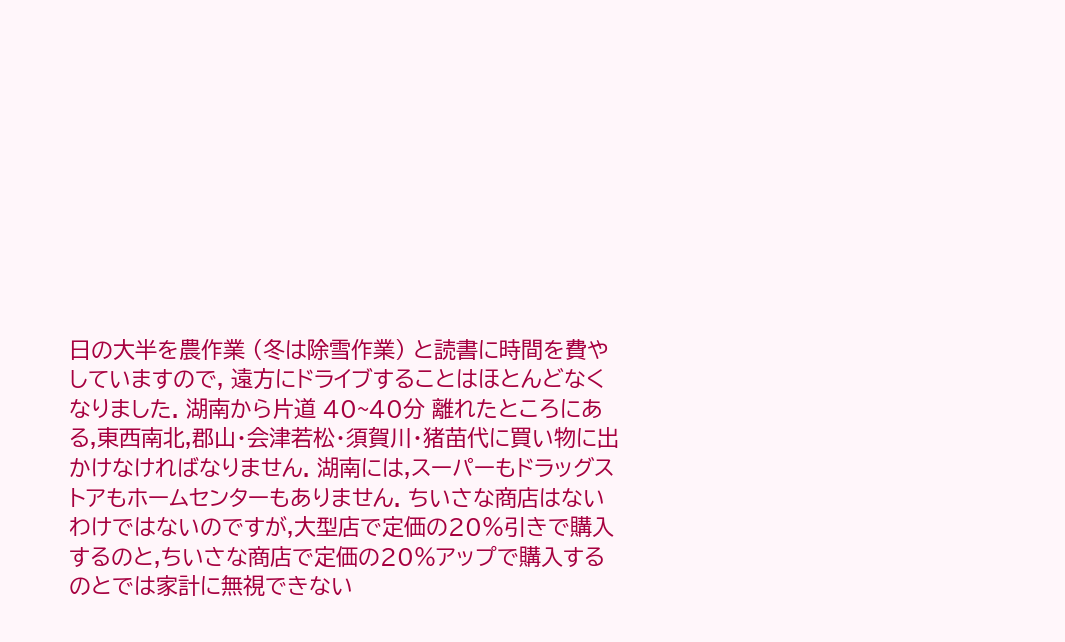日の大半を農作業 (冬は除雪作業) と読書に時間を費やしていますので, 遠方にドライブすることはほとんどなくなりました. 湖南から片道 40~40分 離れたところにある,東西南北,郡山・会津若松・須賀川・猪苗代に買い物に出かけなければなりません. 湖南には,スーパーもドラッグストアもホームセンターもありません. ちいさな商店はないわけではないのですが,大型店で定価の20%引きで購入するのと,ちいさな商店で定価の20%アップで購入するのとでは家計に無視できない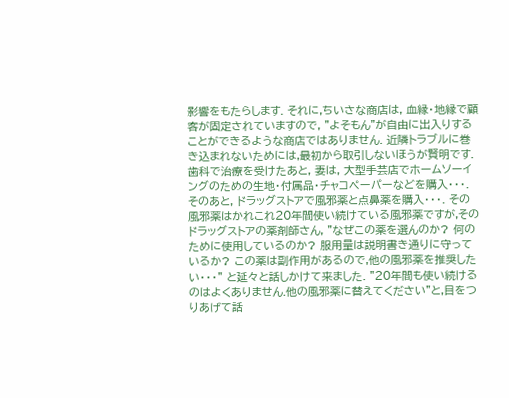影響をもたらします. それに,ちいさな商店は, 血縁・地縁で顧客が固定されていますので, "よそもん"が自由に出入りすることができるような商店ではありません. 近隣トラブルに巻き込まれないためには,最初から取引しないほうが賢明です.
歯科で治療を受けたあと, 妻は, 大型手芸店でホームソーイングのための生地・付属品・チャコペーパーなどを購入・・・. そのあと, ドラッグストアで風邪薬と点鼻薬を購入・・・. その風邪薬はかれこれ20年間使い続けている風邪薬ですが,そのドラッグストアの薬剤師さん, "なぜこの薬を選んのか? 何のために使用しているのか? 服用量は説明書き通りに守っているか? この薬は副作用があるので,他の風邪薬を推奨したい・・・" と延々と話しかけて来ました. "20年間も使い続けるのはよくありません.他の風邪薬に替えてください"と,目をつりあげて話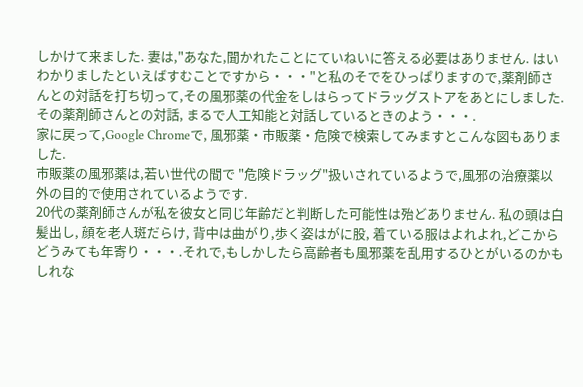しかけて来ました. 妻は,"あなた,聞かれたことにていねいに答える必要はありません. はいわかりましたといえばすむことですから・・・"と私のそでをひっぱりますので,薬剤師さんとの対話を打ち切って,その風邪薬の代金をしはらってドラッグストアをあとにしました. その薬剤師さんとの対話, まるで人工知能と対話しているときのよう・・・.
家に戻って,Google Chromeで, 風邪薬・市販薬・危険で検索してみますとこんな図もありました.
市販薬の風邪薬は,若い世代の間で "危険ドラッグ"扱いされているようで,風邪の治療薬以外の目的で使用されているようです.
20代の薬剤師さんが私を彼女と同じ年齢だと判断した可能性は殆どありません. 私の頭は白髪出し, 顔を老人斑だらけ, 背中は曲がり,歩く姿はがに股, 着ている服はよれよれ,どこからどうみても年寄り・・・.それで,もしかしたら高齢者も風邪薬を乱用するひとがいるのかもしれな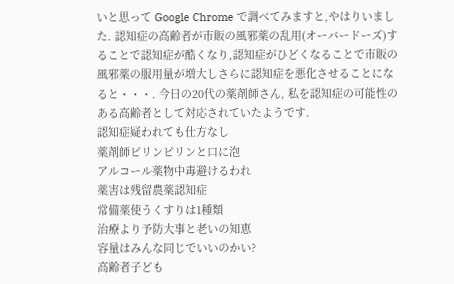いと思って Google Chrome で調べてみますと,やはりいました. 認知症の高齢者が市販の風邪薬の乱用(オーバードーズ)することで認知症が酷くなり,認知症がひどくなることで市販の風邪薬の服用量が増大しさらに認知症を悪化させることになると・・・. 今日の20代の薬剤師さん, 私を認知症の可能性のある高齢者として対応されていたようです.
認知症疑われても仕方なし
薬剤師ピリンピリンと口に泡
アルコール薬物中毒避けるわれ
薬害は残留農薬認知症
常備薬使うくすりは1種類
治療より予防大事と老いの知恵
容量はみんな同じでいいのかい?
高齢者子ども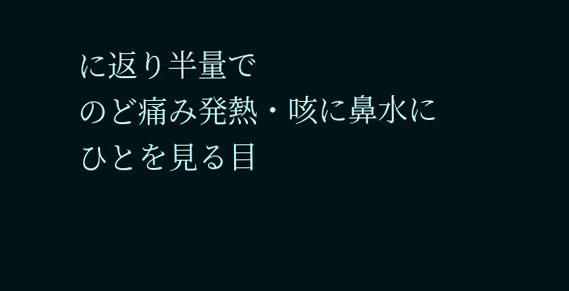に返り半量で
のど痛み発熱・咳に鼻水に
ひとを見る目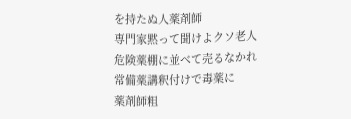を持たぬ人薬剤師
専門家黙って聞けよクソ老人
危険薬棚に並べて売るなかれ
常備薬講釈付けで毒薬に
薬剤師粗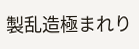製乱造極まれり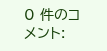0 件のコメント: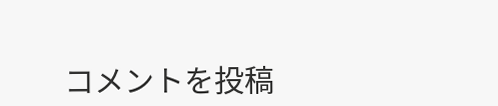コメントを投稿